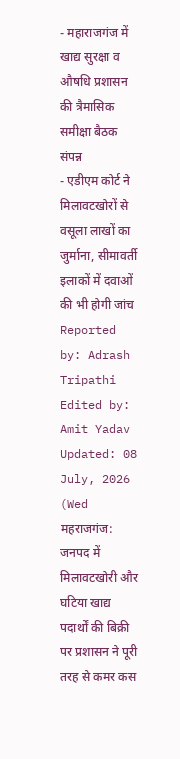- महाराजगंज में खाद्य सुरक्षा व औषधि प्रशासन की त्रैमासिक समीक्षा बैठक संपन्न
- एडीएम कोर्ट ने मिलावटखोरों से वसूला लाखों का जुर्माना, सीमावर्ती इलाकों में दवाओं की भी होगी जांच
Reported by: Adrash Tripathi
Edited by: Amit Yadav
Updated: 08 July, 2026 (Wed
महराजगंज: जनपद में मिलावटखोरी और घटिया खाद्य पदार्थों की बिक्री पर प्रशासन ने पूरी तरह से कमर कस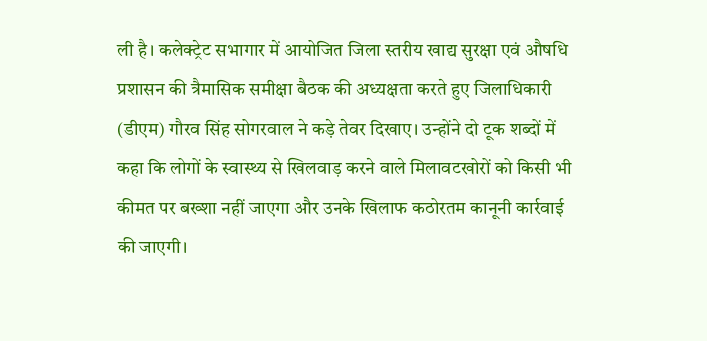ली है। कलेक्ट्रेट सभागार में आयोजित जिला स्तरीय खाद्य सुरक्षा एवं औषधि प्रशासन की त्रैमासिक समीक्षा बैठक की अध्यक्षता करते हुए जिलाधिकारी (डीएम) गौरव सिंह सोगरवाल ने कड़े तेवर दिखाए। उन्होंने दो टूक शब्दों में कहा कि लोगों के स्वास्थ्य से खिलवाड़ करने वाले मिलावटखोरों को किसी भी कीमत पर बख्शा नहीं जाएगा और उनके खिलाफ कठोरतम कानूनी कार्रवाई की जाएगी।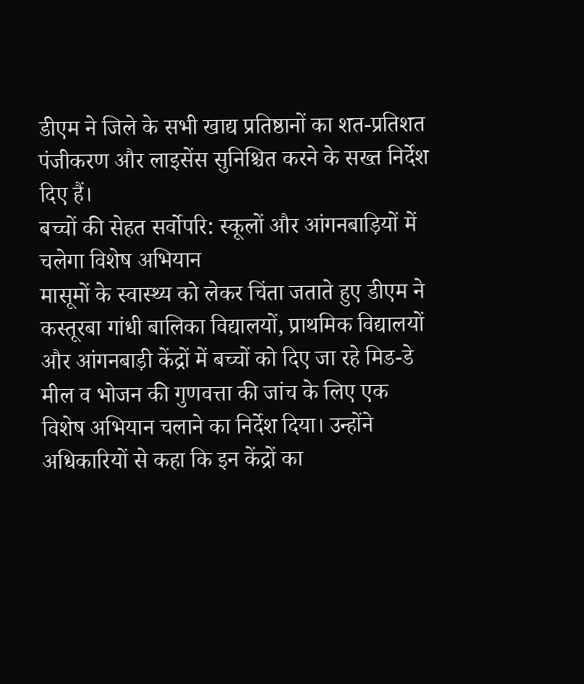डीएम ने जिले के सभी खाद्य प्रतिष्ठानों का शत-प्रतिशत पंजीकरण और लाइसेंस सुनिश्चित करने के सख्त निर्देश दिए हैं।
बच्चों की सेहत सर्वोपरि: स्कूलों और आंगनबाड़ियों में चलेगा विशेष अभियान
मासूमों के स्वास्थ्य को लेकर चिंता जताते हुए डीएम ने कस्तूरबा गांधी बालिका विद्यालयों, प्राथमिक विद्यालयों और आंगनबाड़ी केंद्रों में बच्चों को दिए जा रहे मिड-डे मील व भोजन की गुणवत्ता की जांच के लिए एक विशेष अभियान चलाने का निर्देश दिया। उन्होंने अधिकारियों से कहा कि इन केंद्रों का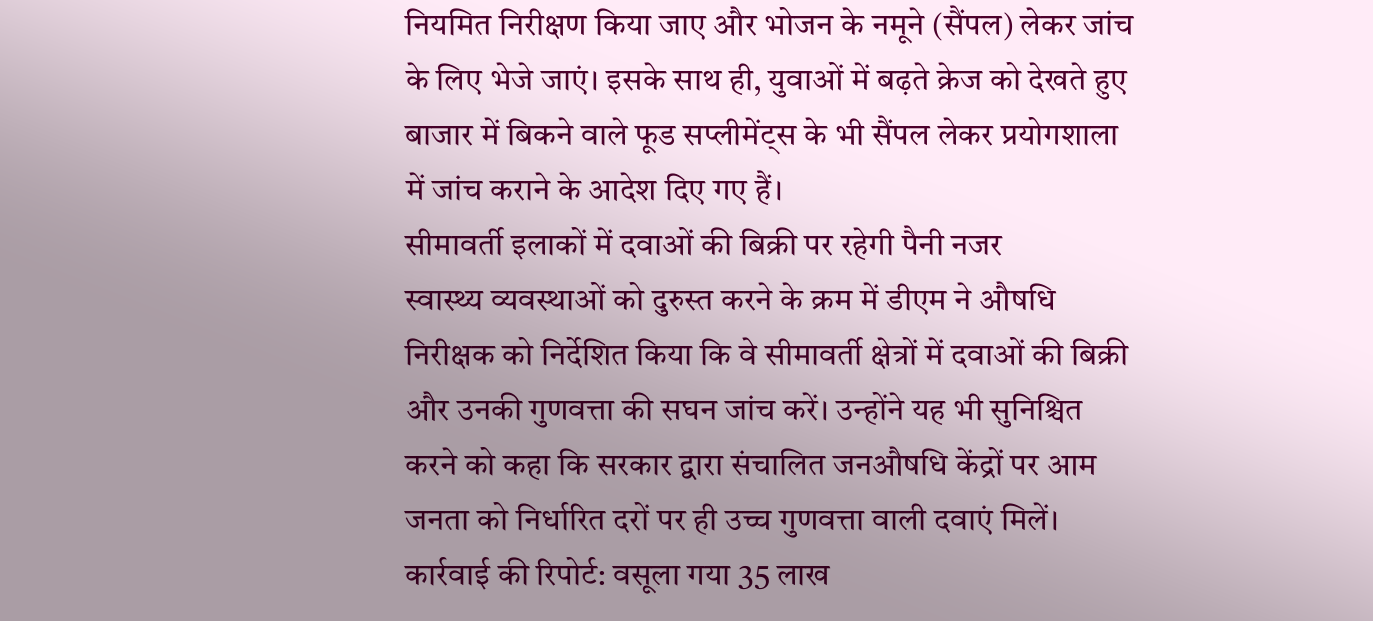नियमित निरीक्षण किया जाए और भोजन के नमूने (सैंपल) लेकर जांच के लिए भेजे जाएं। इसके साथ ही, युवाओं में बढ़ते क्रेज को देखते हुए बाजार में बिकने वाले फूड सप्लीमेंट्स के भी सैंपल लेकर प्रयोगशाला में जांच कराने के आदेश दिए गए हैं।
सीमावर्ती इलाकों में दवाओं की बिक्री पर रहेगी पैनी नजर
स्वास्थ्य व्यवस्थाओं को दुरुस्त करने के क्रम में डीएम ने औषधि निरीक्षक को निर्देशित किया कि वे सीमावर्ती क्षेत्रों में दवाओं की बिक्री और उनकी गुणवत्ता की सघन जांच करें। उन्होंने यह भी सुनिश्चित करने को कहा कि सरकार द्वारा संचालित जनऔषधि केंद्रों पर आम जनता को निर्धारित दरों पर ही उच्च गुणवत्ता वाली दवाएं मिलें।
कार्रवाई की रिपोर्ट: वसूला गया 35 लाख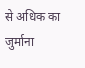से अधिक का जुर्माना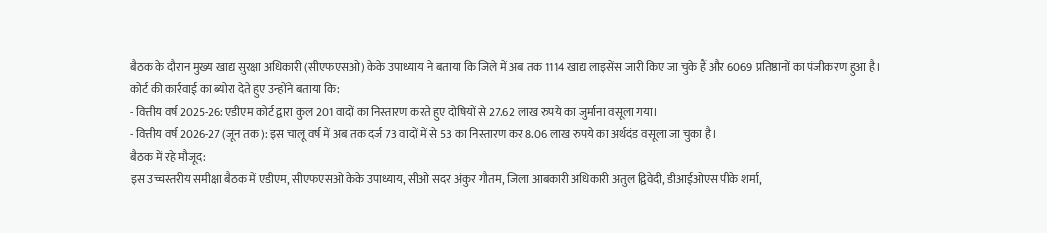बैठक के दौरान मुख्य खाद्य सुरक्षा अधिकारी (सीएफएसओ) केके उपाध्याय ने बताया कि जिले में अब तक 1114 खाद्य लाइसेंस जारी किए जा चुके हैं और 6069 प्रतिष्ठानों का पंजीकरण हुआ है। कोर्ट की कार्रवाई का ब्योरा देते हुए उन्होंने बताया कि:
- वित्तीय वर्ष 2025-26: एडीएम कोर्ट द्वारा कुल 201 वादों का निस्तारण करते हुए दोषियों से 27.62 लाख रुपये का जुर्माना वसूला गया।
- वित्तीय वर्ष 2026-27 (जून तक): इस चालू वर्ष में अब तक दर्ज 73 वादों में से 53 का निस्तारण कर 8.06 लाख रुपये का अर्थदंड वसूला जा चुका है।
बैठक में रहे मौजूद:
इस उच्चस्तरीय समीक्षा बैठक में एडीएम, सीएफएसओ केके उपाध्याय, सीओ सदर अंकुर गौतम, जिला आबकारी अधिकारी अतुल द्विवेदी, डीआईओएस पीके शर्मा,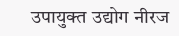उपायुक्त उद्योग नीरज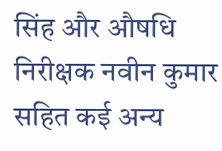सिंह और औषधि निरीक्षक नवीन कुमार सहित कई अन्य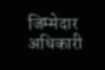जिम्मेदार अधिकारी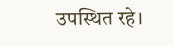उपस्थित रहे।